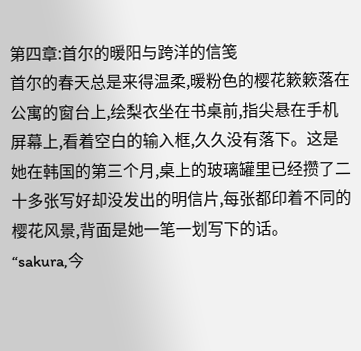第四章:首尔的暖阳与跨洋的信笺
首尔的春天总是来得温柔,暖粉色的樱花簌簌落在公寓的窗台上,绘梨衣坐在书桌前,指尖悬在手机屏幕上,看着空白的输入框,久久没有落下。这是她在韩国的第三个月,桌上的玻璃罐里已经攒了二十多张写好却没发出的明信片,每张都印着不同的樱花风景,背面是她一笔一划写下的话。
“sakura,今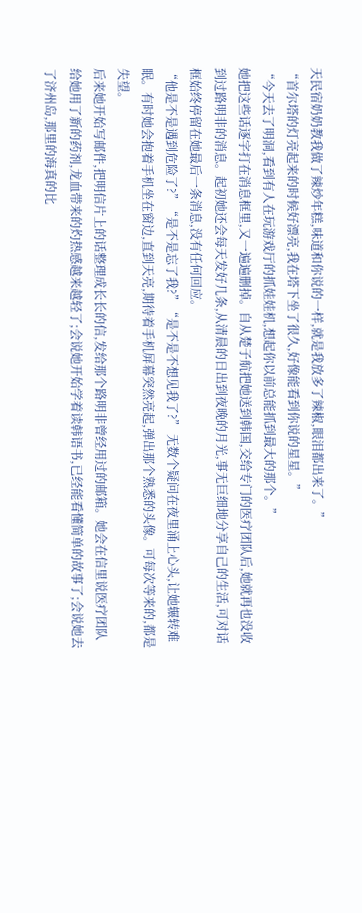天民宿奶奶教我做了辣炒年糕,味道和你说的一样,就是我放多了辣椒,眼泪都出来了。”
“首尔塔的灯亮起来的时候好漂亮,我在塔下坐了很久,好像能看到你说的星星。”
“今天去了明洞,看到有人在玩游戏厅的抓娃娃机,想起你以前总能抓到最大的那个。”
她把这些话逐字打在消息框里,又一遍遍删掉。自从楚子航把她送到韩国,交给专门的医疗团队后,她就再也没收到过路明非的消息。起初她还会每天发好几条,从清晨的日出到夜晚的月光,事无巨细地分享自己的生活,可对话框始终停留在她最后一条消息,没有任何回应。
“他是不是遇到危险了?”“是不是忘了我?”“是不是不想见我了?” 无数个疑问在夜里涌上心头,让她辗转难眠。有时她会抱着手机坐在窗边,直到天亮,期待着手机屏幕突然亮起,弹出那个熟悉的头像。可每次等来的,都是失望。
后来她开始写邮件,把明信片上的话整理成长长的信,发给那个路明非曾经用过的邮箱。她会在信里说医疗团队给她用了新的药剂,龙血带来的灼热感越来越轻了;会说她开始学着读韩语书,已经能看懂简单的故事了;会说她去了济州岛,那里的海真的比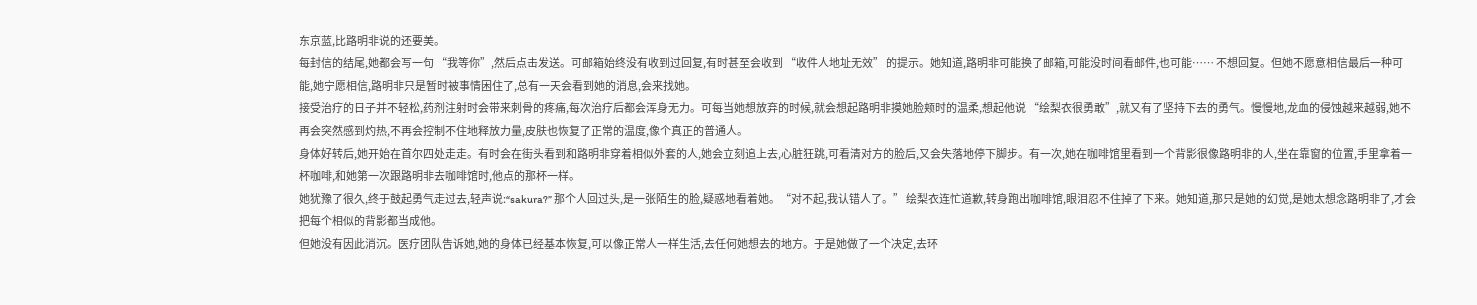东京蓝,比路明非说的还要美。
每封信的结尾,她都会写一句 “我等你”,然后点击发送。可邮箱始终没有收到过回复,有时甚至会收到 “收件人地址无效” 的提示。她知道,路明非可能换了邮箱,可能没时间看邮件,也可能…… 不想回复。但她不愿意相信最后一种可能,她宁愿相信,路明非只是暂时被事情困住了,总有一天会看到她的消息,会来找她。
接受治疗的日子并不轻松,药剂注射时会带来刺骨的疼痛,每次治疗后都会浑身无力。可每当她想放弃的时候,就会想起路明非摸她脸颊时的温柔,想起他说 “绘梨衣很勇敢”,就又有了坚持下去的勇气。慢慢地,龙血的侵蚀越来越弱,她不再会突然感到灼热,不再会控制不住地释放力量,皮肤也恢复了正常的温度,像个真正的普通人。
身体好转后,她开始在首尔四处走走。有时会在街头看到和路明非穿着相似外套的人,她会立刻追上去,心脏狂跳,可看清对方的脸后,又会失落地停下脚步。有一次,她在咖啡馆里看到一个背影很像路明非的人,坐在靠窗的位置,手里拿着一杯咖啡,和她第一次跟路明非去咖啡馆时,他点的那杯一样。
她犹豫了很久,终于鼓起勇气走过去,轻声说:“sakura?” 那个人回过头,是一张陌生的脸,疑惑地看着她。“对不起,我认错人了。” 绘梨衣连忙道歉,转身跑出咖啡馆,眼泪忍不住掉了下来。她知道,那只是她的幻觉,是她太想念路明非了,才会把每个相似的背影都当成他。
但她没有因此消沉。医疗团队告诉她,她的身体已经基本恢复,可以像正常人一样生活,去任何她想去的地方。于是她做了一个决定,去环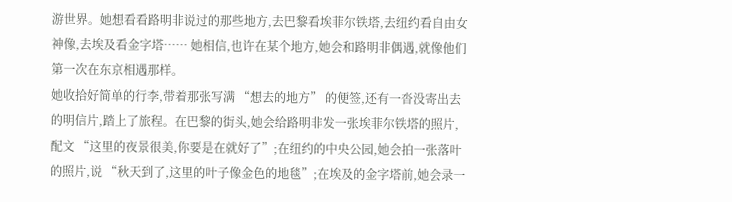游世界。她想看看路明非说过的那些地方,去巴黎看埃菲尔铁塔,去纽约看自由女神像,去埃及看金字塔…… 她相信,也许在某个地方,她会和路明非偶遇,就像他们第一次在东京相遇那样。
她收拾好简单的行李,带着那张写满 “想去的地方” 的便签,还有一沓没寄出去的明信片,踏上了旅程。在巴黎的街头,她会给路明非发一张埃菲尔铁塔的照片,配文 “这里的夜景很美,你要是在就好了”;在纽约的中央公园,她会拍一张落叶的照片,说 “秋天到了,这里的叶子像金色的地毯”;在埃及的金字塔前,她会录一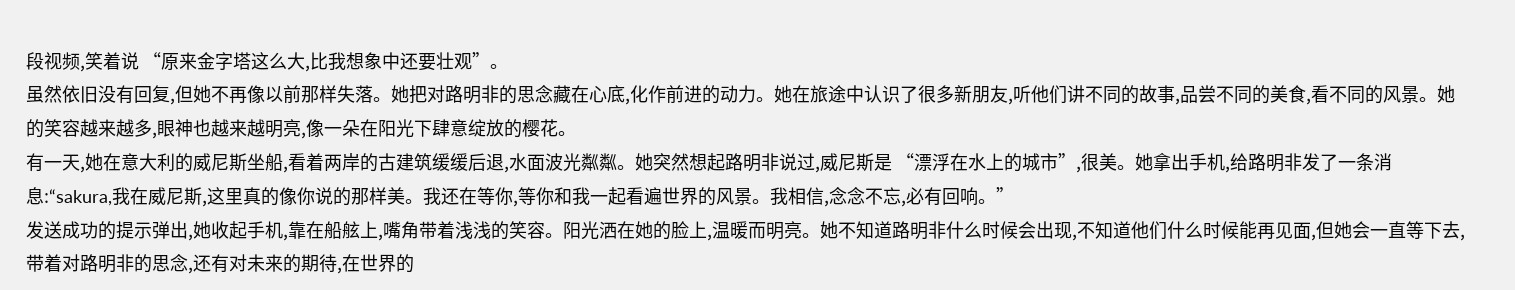段视频,笑着说 “原来金字塔这么大,比我想象中还要壮观”。
虽然依旧没有回复,但她不再像以前那样失落。她把对路明非的思念藏在心底,化作前进的动力。她在旅途中认识了很多新朋友,听他们讲不同的故事,品尝不同的美食,看不同的风景。她的笑容越来越多,眼神也越来越明亮,像一朵在阳光下肆意绽放的樱花。
有一天,她在意大利的威尼斯坐船,看着两岸的古建筑缓缓后退,水面波光粼粼。她突然想起路明非说过,威尼斯是 “漂浮在水上的城市”,很美。她拿出手机,给路明非发了一条消息:“sakura,我在威尼斯,这里真的像你说的那样美。我还在等你,等你和我一起看遍世界的风景。我相信,念念不忘,必有回响。”
发送成功的提示弹出,她收起手机,靠在船舷上,嘴角带着浅浅的笑容。阳光洒在她的脸上,温暖而明亮。她不知道路明非什么时候会出现,不知道他们什么时候能再见面,但她会一直等下去,带着对路明非的思念,还有对未来的期待,在世界的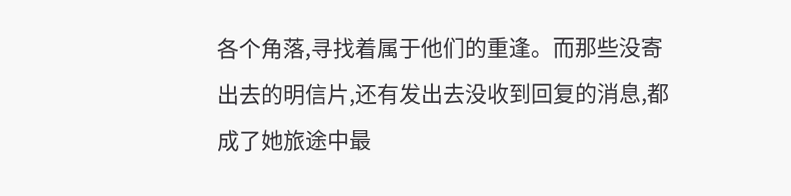各个角落,寻找着属于他们的重逢。而那些没寄出去的明信片,还有发出去没收到回复的消息,都成了她旅途中最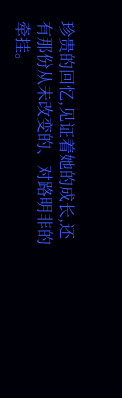珍贵的回忆,见证着她的成长,还有那份从未改变的、对路明非的牵挂。